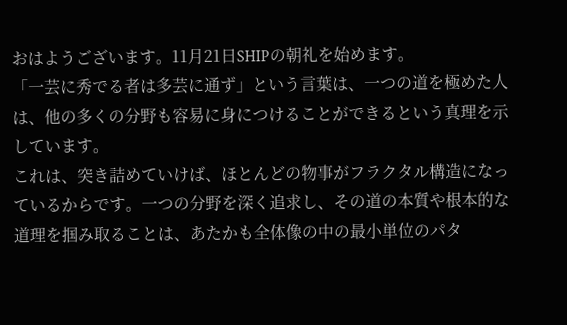おはようございます。11月21日SHIPの朝礼を始めます。
「一芸に秀でる者は多芸に通ず」という言葉は、一つの道を極めた人は、他の多くの分野も容易に身につけることができるという真理を示しています。
これは、突き詰めていけば、ほとんどの物事がフラクタル構造になっているからです。一つの分野を深く追求し、その道の本質や根本的な道理を掴み取ることは、あたかも全体像の中の最小単位のパタ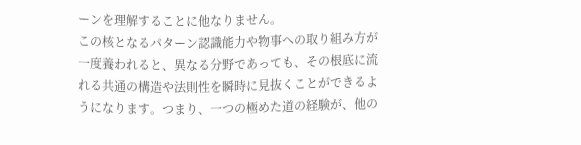ーンを理解することに他なりません。
この核となるパターン認識能力や物事への取り組み方が一度養われると、異なる分野であっても、その根底に流れる共通の構造や法則性を瞬時に見抜くことができるようになります。つまり、一つの極めた道の経験が、他の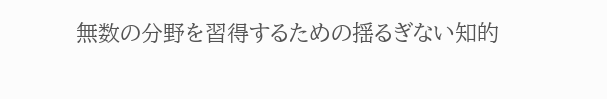無数の分野を習得するための揺るぎない知的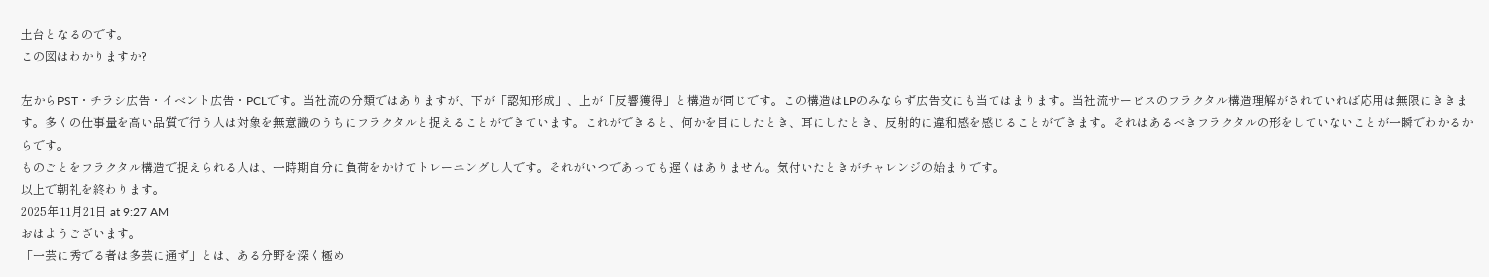土台となるのです。
この図はわかりますか?

左からPST・チラシ広告・イベント広告・PCLです。当社流の分類ではありますが、下が「認知形成」、上が「反響獲得」と構造が同じです。この構造はLPのみならず広告文にも当てはまります。当社流サービスのフラクタル構造理解がされていれば応用は無限にききます。多くの仕事量を高い品質で行う人は対象を無意識のうちにフラクタルと捉えることができています。これができると、何かを目にしたとき、耳にしたとき、反射的に違和感を感じることができます。それはあるべきフラクタルの形をしていないことが一瞬でわかるからです。
ものごとをフラクタル構造で捉えられる人は、一時期自分に負荷をかけてトレーニングし人です。それがいつであっても遅くはありません。気付いたときがチャレンジの始まりです。
以上で朝礼を終わります。
2025年11月21日 at 9:27 AM
おはようございます。
「一芸に秀でる者は多芸に通ず」とは、ある分野を深く極め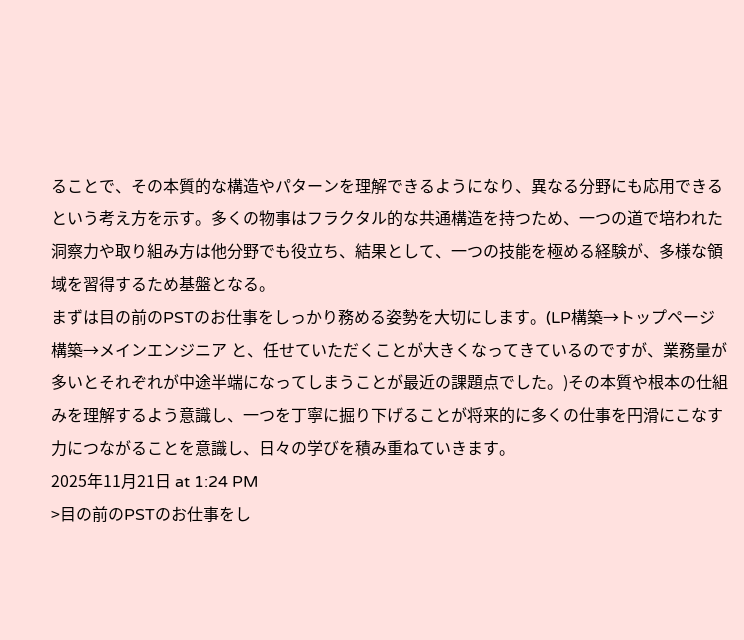ることで、その本質的な構造やパターンを理解できるようになり、異なる分野にも応用できるという考え方を示す。多くの物事はフラクタル的な共通構造を持つため、一つの道で培われた洞察力や取り組み方は他分野でも役立ち、結果として、一つの技能を極める経験が、多様な領域を習得するため基盤となる。
まずは目の前のPSTのお仕事をしっかり務める姿勢を大切にします。(LP構築→トップページ構築→メインエンジニア と、任せていただくことが大きくなってきているのですが、業務量が多いとそれぞれが中途半端になってしまうことが最近の課題点でした。)その本質や根本の仕組みを理解するよう意識し、一つを丁寧に掘り下げることが将来的に多くの仕事を円滑にこなす力につながることを意識し、日々の学びを積み重ねていきます。
2025年11月21日 at 1:24 PM
>目の前のPSTのお仕事をし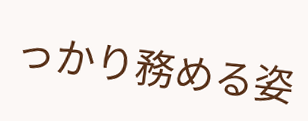っかり務める姿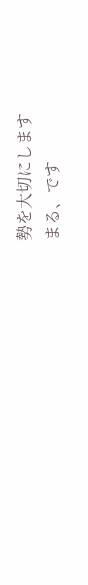勢を大切にします
まる、です